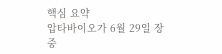핵심 요약
압타바이오가 6월 29일 장중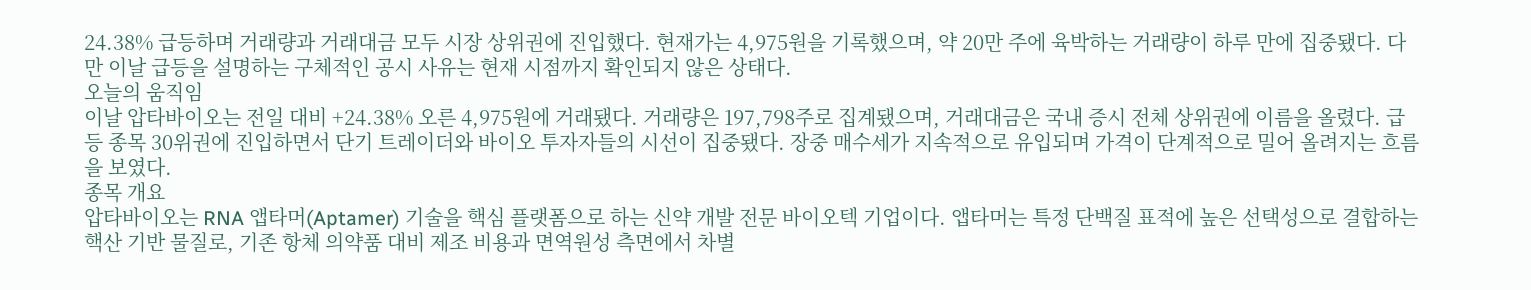24.38% 급등하며 거래량과 거래대금 모두 시장 상위권에 진입했다. 현재가는 4,975원을 기록했으며, 약 20만 주에 육박하는 거래량이 하루 만에 집중됐다. 다만 이날 급등을 설명하는 구체적인 공시 사유는 현재 시점까지 확인되지 않은 상태다.
오늘의 움직임
이날 압타바이오는 전일 대비 +24.38% 오른 4,975원에 거래됐다. 거래량은 197,798주로 집계됐으며, 거래대금은 국내 증시 전체 상위권에 이름을 올렸다. 급등 종목 30위권에 진입하면서 단기 트레이더와 바이오 투자자들의 시선이 집중됐다. 장중 매수세가 지속적으로 유입되며 가격이 단계적으로 밀어 올려지는 흐름을 보였다.
종목 개요
압타바이오는 RNA 앱타머(Aptamer) 기술을 핵심 플랫폼으로 하는 신약 개발 전문 바이오텍 기업이다. 앱타머는 특정 단백질 표적에 높은 선택성으로 결합하는 핵산 기반 물질로, 기존 항체 의약품 대비 제조 비용과 면역원성 측면에서 차별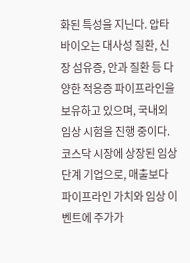화된 특성을 지닌다. 압타바이오는 대사성 질환, 신장 섬유증, 안과 질환 등 다양한 적응증 파이프라인을 보유하고 있으며, 국내외 임상 시험을 진행 중이다. 코스닥 시장에 상장된 임상 단계 기업으로, 매출보다 파이프라인 가치와 임상 이벤트에 주가가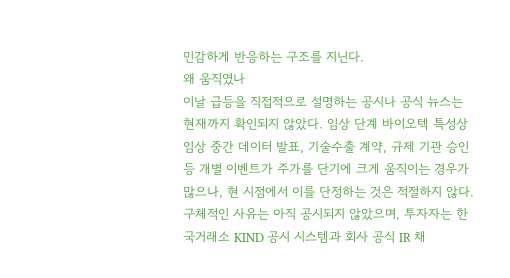민감하게 반응하는 구조를 지닌다.
왜 움직였나
이날 급등을 직접적으로 설명하는 공시나 공식 뉴스는 현재까지 확인되지 않았다. 임상 단계 바이오텍 특성상 임상 중간 데이터 발표, 기술수출 계약, 규제 기관 승인 등 개별 이벤트가 주가를 단기에 크게 움직이는 경우가 많으나, 현 시점에서 이를 단정하는 것은 적절하지 않다. 구체적인 사유는 아직 공시되지 않았으며, 투자자는 한국거래소 KIND 공시 시스템과 회사 공식 IR 채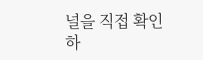널을 직접 확인하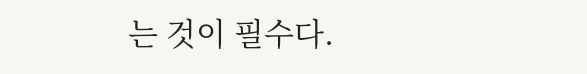는 것이 필수다.